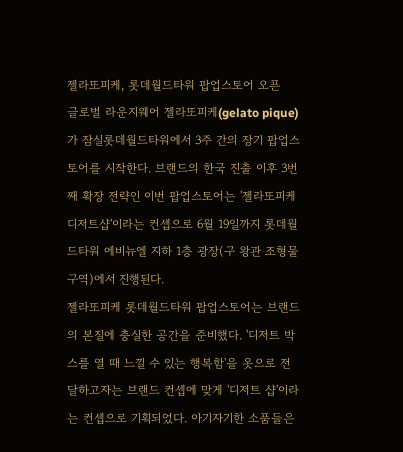젤라또피케, 롯데월드타워 팝업스토어 오픈
글로벌 라운지웨어 젤라또피케(gelato pique)가 잠실롯데월드타워에서 3주 간의 장기 팝업스토어를 시작한다. 브랜드의 한국 진출 이후 3번째 확장 전략인 이번 팝업스토어는 '젤라또피케 디저트샵'이라는 컨셉으로 6월 19일까지 롯데월드타워 에비뉴엘 지하 1층 광장(구 왕관 조형물 구역)에서 진행된다.
젤라또피케 롯데월드타워 팝업스토어는 브랜드의 본질에 충실한 공간을 준비했다. '디저트 박스를 열 때 느낄 수 있는 행복함'을 옷으로 전달하고자는 브랜드 컨셉에 맞게 '디저트 샵'이라는 컨셉으로 기획되었다. 아기자기한 소품들은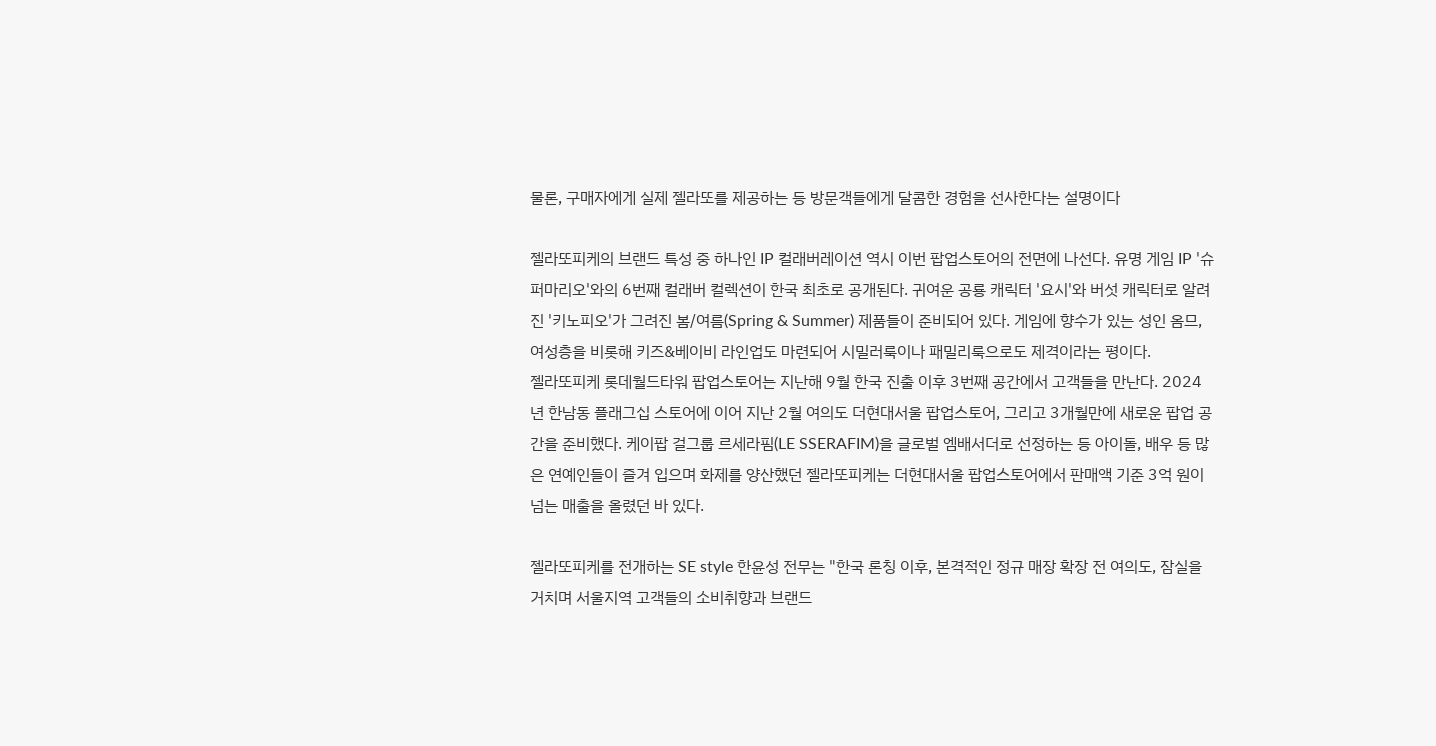물론, 구매자에게 실제 젤라또를 제공하는 등 방문객들에게 달콤한 경험을 선사한다는 설명이다

젤라또피케의 브랜드 특성 중 하나인 IP 컬래버레이션 역시 이번 팝업스토어의 전면에 나선다. 유명 게임 IP '슈퍼마리오'와의 6번째 컬래버 컬렉션이 한국 최초로 공개된다. 귀여운 공룡 캐릭터 '요시'와 버섯 캐릭터로 알려진 '키노피오'가 그려진 봄/여름(Spring & Summer) 제품들이 준비되어 있다. 게임에 향수가 있는 성인 옴므, 여성층을 비롯해 키즈&베이비 라인업도 마련되어 시밀러룩이나 패밀리룩으로도 제격이라는 평이다.
젤라또피케 롯데월드타워 팝업스토어는 지난해 9월 한국 진출 이후 3번째 공간에서 고객들을 만난다. 2024년 한남동 플래그십 스토어에 이어 지난 2월 여의도 더현대서울 팝업스토어, 그리고 3개월만에 새로운 팝업 공간을 준비했다. 케이팝 걸그룹 르세라핌(LE SSERAFIM)을 글로벌 엠배서더로 선정하는 등 아이돌, 배우 등 많은 연예인들이 즐겨 입으며 화제를 양산했던 젤라또피케는 더현대서울 팝업스토어에서 판매액 기준 3억 원이 넘는 매출을 올렸던 바 있다.

젤라또피케를 전개하는 SE style 한윤성 전무는 "한국 론칭 이후, 본격적인 정규 매장 확장 전 여의도, 잠실을 거치며 서울지역 고객들의 소비취향과 브랜드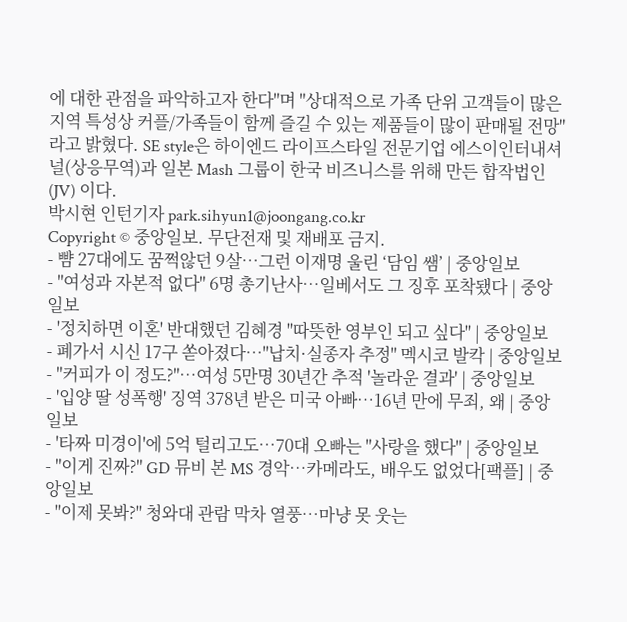에 대한 관점을 파악하고자 한다"며 "상대적으로 가족 단위 고객들이 많은 지역 특성상 커플/가족들이 함께 즐길 수 있는 제품들이 많이 판매될 전망"라고 밝혔다. SE style은 하이엔드 라이프스타일 전문기업 에스이인터내셔널(상응무역)과 일본 Mash 그룹이 한국 비즈니스를 위해 만든 합작법인(JV) 이다.
박시현 인턴기자 park.sihyun1@joongang.co.kr
Copyright © 중앙일보. 무단전재 및 재배포 금지.
- 뺨 27대에도 꿈쩍않던 9살…그런 이재명 울린 ‘담임 쌤’ | 중앙일보
- "여성과 자본적 없다" 6명 총기난사…일베서도 그 징후 포착됐다 | 중앙일보
- '정치하면 이혼' 반대했던 김혜경 "따뜻한 영부인 되고 싶다" | 중앙일보
- 폐가서 시신 17구 쏟아졌다…"납치·실종자 추정" 멕시코 발칵 | 중앙일보
- "커피가 이 정도?"…여성 5만명 30년간 추적 '놀라운 결과' | 중앙일보
- '입양 딸 성폭행' 징역 378년 받은 미국 아빠…16년 만에 무죄, 왜 | 중앙일보
- '타짜 미경이'에 5억 털리고도…70대 오빠는 "사랑을 했다" | 중앙일보
- "이게 진짜?" GD 뮤비 본 MS 경악…카메라도, 배우도 없었다[팩플] | 중앙일보
- "이제 못봐?" 청와대 관람 막차 열풍…마냥 못 웃는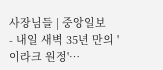사장님들 | 중앙일보
- 내일 새벽 35년 만의 '이라크 원정'…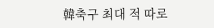韓축구 최대 적 따로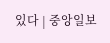있다 | 중앙일보